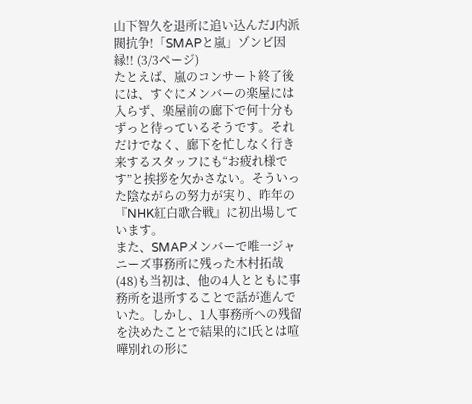山下智久を退所に追い込んだJ内派閥抗争!「SMAPと嵐」ゾンビ因縁!! (3/3ページ)
たとえば、嵐のコンサート終了後には、すぐにメンバーの楽屋には入らず、楽屋前の廊下で何十分もずっと待っているそうです。それだけでなく、廊下を忙しなく行き来するスタッフにも“お疲れ様です”と挨拶を欠かさない。そういった陰ながらの努力が実り、昨年の『NHK紅白歌合戦』に初出場しています。
また、SMAPメンバーで唯一ジャニーズ事務所に残った木村拓哉(48)も当初は、他の4人とともに事務所を退所することで話が進んでいた。しかし、1人事務所への残留を決めたことで結果的にI氏とは喧嘩別れの形に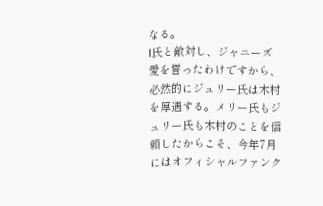なる。
I氏と敵対し、ジャニーズ愛を誓ったわけですから、必然的にジュリー氏は木村を厚遇する。メリー氏もジュリー氏も木村のことを信頼したからこそ、今年7月にはオフィシャルファンク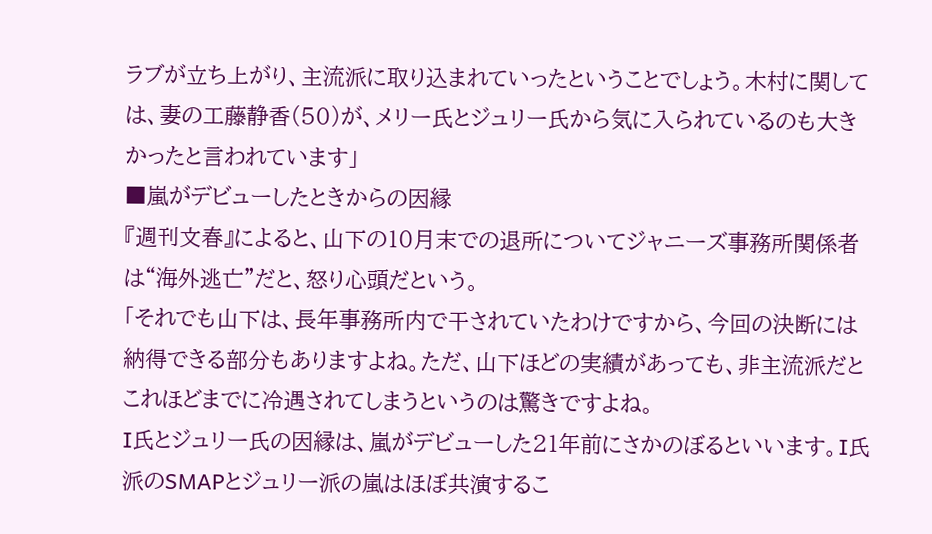ラブが立ち上がり、主流派に取り込まれていったということでしょう。木村に関しては、妻の工藤静香(50)が、メリー氏とジュリー氏から気に入られているのも大きかったと言われています」
■嵐がデビューしたときからの因縁
『週刊文春』によると、山下の10月末での退所についてジャニーズ事務所関係者は“海外逃亡”だと、怒り心頭だという。
「それでも山下は、長年事務所内で干されていたわけですから、今回の決断には納得できる部分もありますよね。ただ、山下ほどの実績があっても、非主流派だとこれほどまでに冷遇されてしまうというのは驚きですよね。
I氏とジュリー氏の因縁は、嵐がデビューした21年前にさかのぼるといいます。I氏派のSMAPとジュリー派の嵐はほぼ共演するこ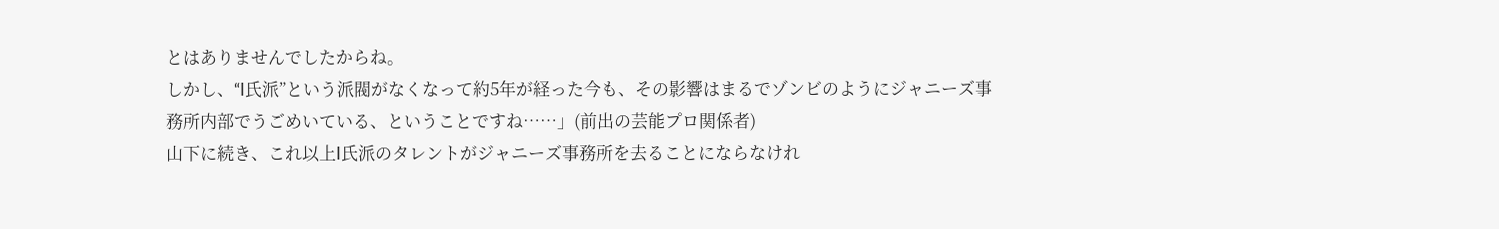とはありませんでしたからね。
しかし、“I氏派”という派閥がなくなって約5年が経った今も、その影響はまるでゾンビのようにジャニーズ事務所内部でうごめいている、ということですね……」(前出の芸能プロ関係者)
山下に続き、これ以上I氏派のタレントがジャニーズ事務所を去ることにならなけれ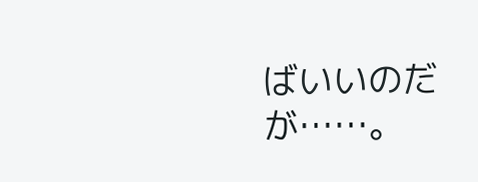ばいいのだが……。